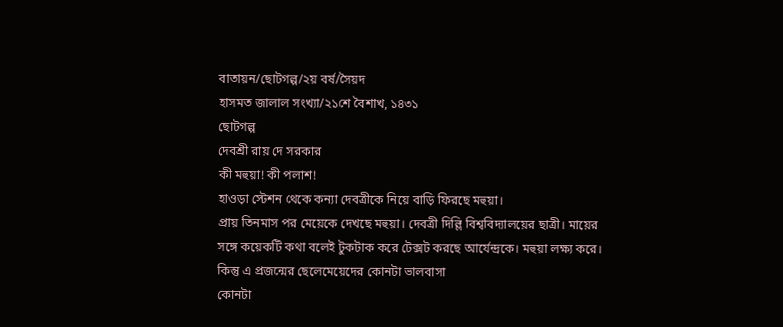বাতায়ন/ছোটগল্প/২য় বর্ষ/সৈয়দ
হাসমত জালাল সংখ্যা/২১শে বৈশাখ, ১৪৩১
ছোটগল্প
দেবশ্রী রায় দে সরকার
কী মহুয়া! কী পলাশ!
হাওড়া স্টেশন থেকে কন্যা দেবত্রীকে নিয়ে বাড়ি ফিরছে মহুয়া।
প্রায় তিনমাস পর মেয়েকে দেখছে মহুয়া। দেবত্রী দিল্লি বিশ্ববিদ্যালয়ের ছাত্রী। মায়ের
সঙ্গে কয়েকটি কথা বলেই টুকটাক করে টেক্সট করছে আর্যেন্দ্রকে। মহুয়া লক্ষ্য করে।
কিন্তু এ প্রজন্মের ছেলেমেয়েদের কোনটা ভালবাসা
কোনটা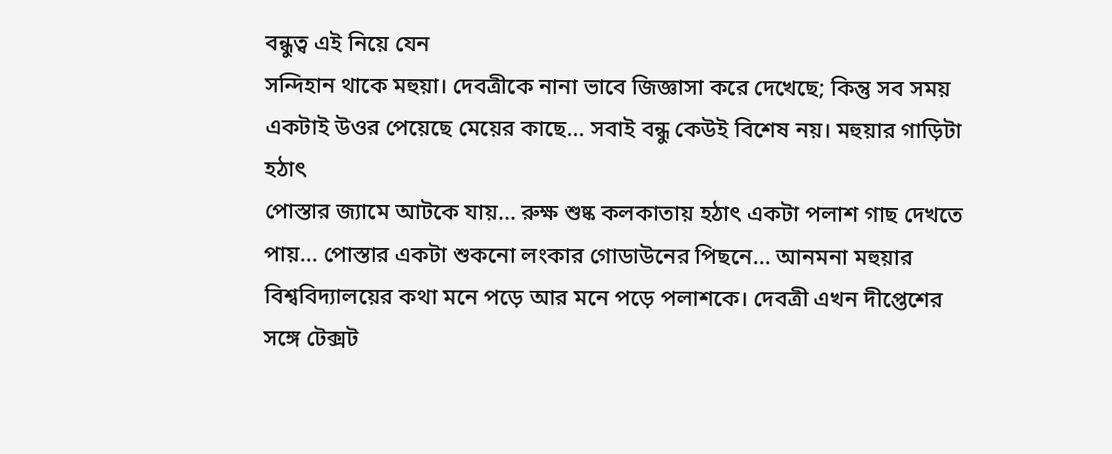বন্ধুত্ব এই নিয়ে যেন
সন্দিহান থাকে মহুয়া। দেবত্রীকে নানা ভাবে জিজ্ঞাসা করে দেখেছে; কিন্তু সব সময়
একটাই উওর পেয়েছে মেয়ের কাছে... সবাই বন্ধু কেউই বিশেষ নয়। মহুয়ার গাড়িটা হঠাৎ
পোস্তার জ্যামে আটকে যায়... রুক্ষ শুষ্ক কলকাতায় হঠাৎ একটা পলাশ গাছ দেখতে
পায়... পোস্তার একটা শুকনো লংকার গোডাউনের পিছনে... আনমনা মহুয়ার
বিশ্ববিদ্যালয়ের কথা মনে পড়ে আর মনে পড়ে পলাশকে। দেবত্রী এখন দীপ্তেশের সঙ্গে টেক্সট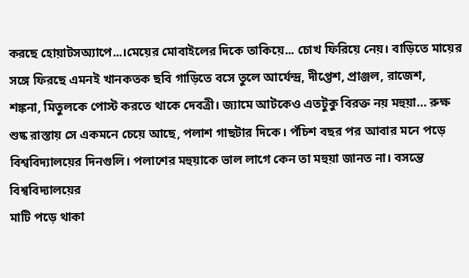করছে হোয়াটসঅ্যাপে...।মেয়ের মোবাইলের দিকে তাকিয়ে... চোখ ফিরিয়ে নেয়। বাড়িতে মায়ের
সঙ্গে ফিরছে এমনই খানকতক ছবি গাড়িতে বসে তুলে আর্যেন্দ্র, দীপ্তেশ, প্রাঞ্জল, রাজেশ,
শঙ্কনা, মিতুলকে পোস্ট করতে থাকে দেবত্রী। জ্যামে আটকেও এতটুকু বিরক্ত নয় মহুয়া… রুক্ষ
শুষ্ক রাস্তায় সে একমনে চেয়ে আছে, পলাশ গাছটার দিকে। পঁচিশ বছর পর আবার মনে পড়ে
বিশ্ববিদ্যালয়ের দিনগুলি। পলাশের মহুয়াকে ভাল লাগে কেন তা মহুয়া জানত না। বসন্তে
বিশ্ববিদ্যালয়ের
মাটি পড়ে থাকা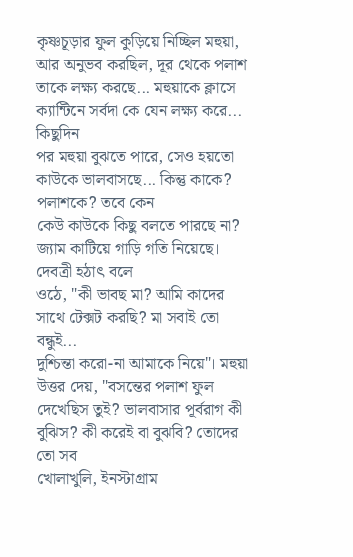কৃষ্ণচূড়ার ফুল কুড়িয়ে নিচ্ছিল মহুয়া, আর অনুভব করছিল, দূর থেকে পলাশ
তাকে লক্ষ্য করছে... মহুয়াকে ক্লাসে ক্যান্টিনে সর্বদা কে যেন লক্ষ্য করে... কিছুদিন
পর মহুয়া বুঝতে পারে, সেও হয়তো কাউকে ভালবাসছে... কিন্তু কাকে? পলাশকে? তবে কেন
কেউ কাউকে কিছু বলতে পারছে না? জ্যাম কাটিয়ে গাড়ি গতি নিয়েছে। দেবত্রী হঠাৎ বলে
ওঠে, "কী ভাবছ মা? আমি কাদের সাথে টেক্সট করছি? মা সবাই তো বন্ধুই...
দুশ্চিন্তা করো-না আমাকে নিয়ে"। মহুয়া উত্তর দেয়, "বসন্তের পলাশ ফুল
দেখেছিস তুই? ভালবাসার পূর্বরাগ কী বুঝিস? কী করেই বা বুঝবি? তোদের তো সব
খোলাখুলি, ইনস্টাগ্রাম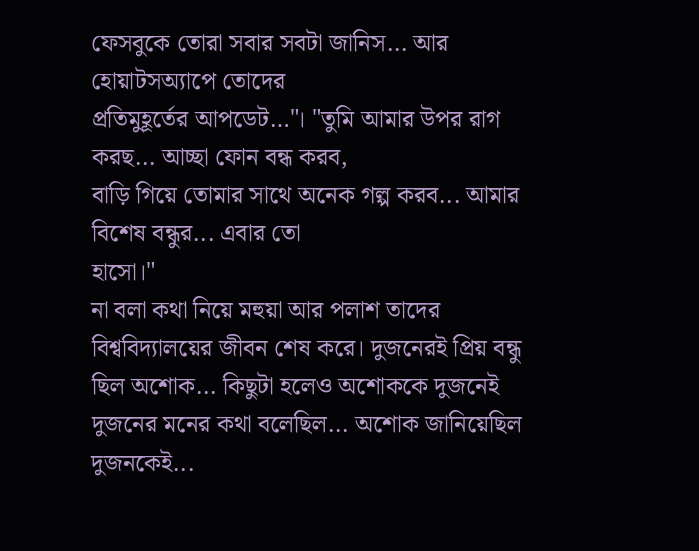ফেসবুকে তোরা সবার সবটা জানিস... আর হোয়াটসঅ্যাপে তোদের
প্রতিমুহূর্তের আপডেট…"। "তুমি আমার উপর রাগ করছ... আচ্ছা ফোন বন্ধ করব,
বাড়ি গিয়ে তোমার সাথে অনেক গল্প করব... আমার বিশেষ বন্ধুর... এবার তো
হাসো।"
না বলা কথা নিয়ে মহুয়া আর পলাশ তাদের বিশ্ববিদ্যালয়ের জীবন শেষ করে। দুজনেরই প্রিয় বন্ধু ছিল অশোক... কিছুটা হলেও অশোককে দুজনেই দুজনের মনের কথা বলেছিল... অশোক জানিয়েছিল দুজনকেই...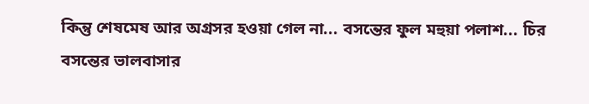কিন্তু শেষমেষ আর অগ্রসর হওয়া গেল না... বসন্তের ফুল মহুয়া পলাশ... চির বসন্তের ভালবাসার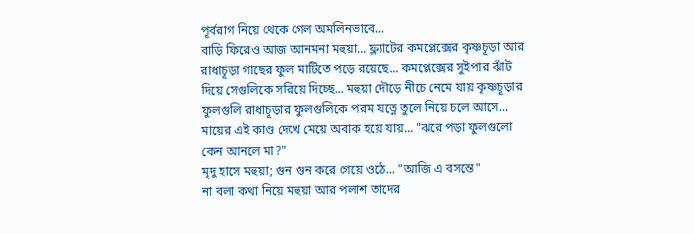পূর্বরাগ নিয়ে থেকে গেল অমলিনভাবে...
বাড়ি ফিরেও আজ আনমনা মহুয়া... ফ্ল্যাটের কমপ্লেক্সের কৃষ্ণচূড়া আর রাধাচূড়া গাছের ফুল মাটিতে পড়ে রয়েছে... কমপ্লেক্সের সুইপার ঝাঁট দিয়ে সেগুলিকে সরিয়ে দিচ্ছে... মহুয়া দৌড়ে নীচে নেমে যায় কৃষ্ণচূড়ার ফুলগুলি রাধাচূড়ার ফুলগুলিকে পরম যত্নে তুলে নিয়ে চলে আসে... মায়ের এই কাণ্ড দেখে মেয়ে অবাক হয়ে যায়... "ঝরে পড়া ফুলগুলো কেন আনলে মা?"
মৃদু হাসে মহুয়া; গুন গুন করে গেয়ে ওঠে... "আজি এ বসন্তে"
না বলা কথা নিয়ে মহুয়া আর পলাশ তাদের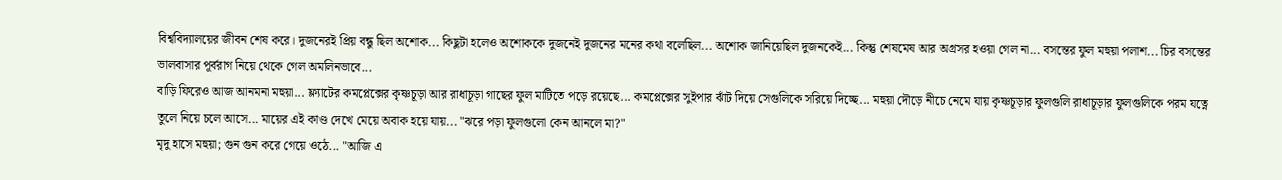বিশ্ববিদ্যালয়ের জীবন শেষ করে। দুজনেরই প্রিয় বন্ধু ছিল অশোক... কিছুটা হলেও অশোককে দুজনেই দুজনের মনের কথা বলেছিল... অশোক জানিয়েছিল দুজনকেই... কিন্তু শেষমেষ আর অগ্রসর হওয়া গেল না... বসন্তের ফুল মহুয়া পলাশ... চির বসন্তের ভালবাসার পূর্বরাগ নিয়ে থেকে গেল অমলিনভাবে...
বাড়ি ফিরেও আজ আনমনা মহুয়া... ফ্ল্যাটের কমপ্লেক্সের কৃষ্ণচূড়া আর রাধাচূড়া গাছের ফুল মাটিতে পড়ে রয়েছে... কমপ্লেক্সের সুইপার ঝাঁট দিয়ে সেগুলিকে সরিয়ে দিচ্ছে... মহুয়া দৌড়ে নীচে নেমে যায় কৃষ্ণচূড়ার ফুলগুলি রাধাচূড়ার ফুলগুলিকে পরম যত্নে তুলে নিয়ে চলে আসে... মায়ের এই কাণ্ড দেখে মেয়ে অবাক হয়ে যায়... "ঝরে পড়া ফুলগুলো কেন আনলে মা?"
মৃদু হাসে মহুয়া; গুন গুন করে গেয়ে ওঠে... "আজি এ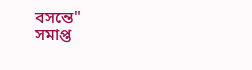বসন্তে"
সমাপ্ত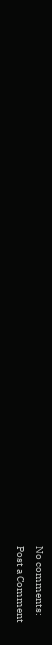No comments:
Post a Comment